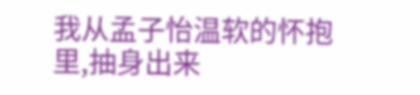我从孟子怡温软的怀抱里,抽身出来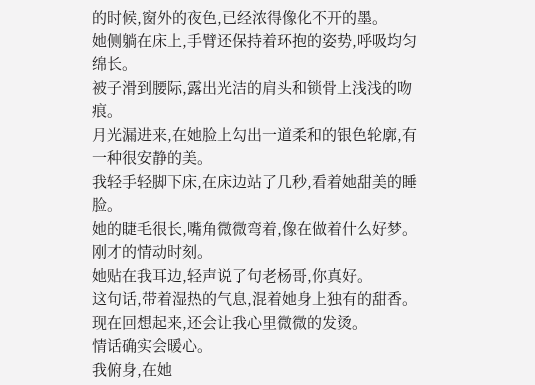的时候,窗外的夜色,已经浓得像化不开的墨。
她侧躺在床上,手臂还保持着环抱的姿势,呼吸均匀绵长。
被子滑到腰际,露出光洁的肩头和锁骨上浅浅的吻痕。
月光漏进来,在她脸上勾出一道柔和的银色轮廓,有一种很安静的美。
我轻手轻脚下床,在床边站了几秒,看着她甜美的睡脸。
她的睫毛很长,嘴角微微弯着,像在做着什么好梦。
刚才的情动时刻。
她贴在我耳边,轻声说了句老杨哥,你真好。
这句话,带着湿热的气息,混着她身上独有的甜香。
现在回想起来,还会让我心里微微的发烫。
情话确实会暖心。
我俯身,在她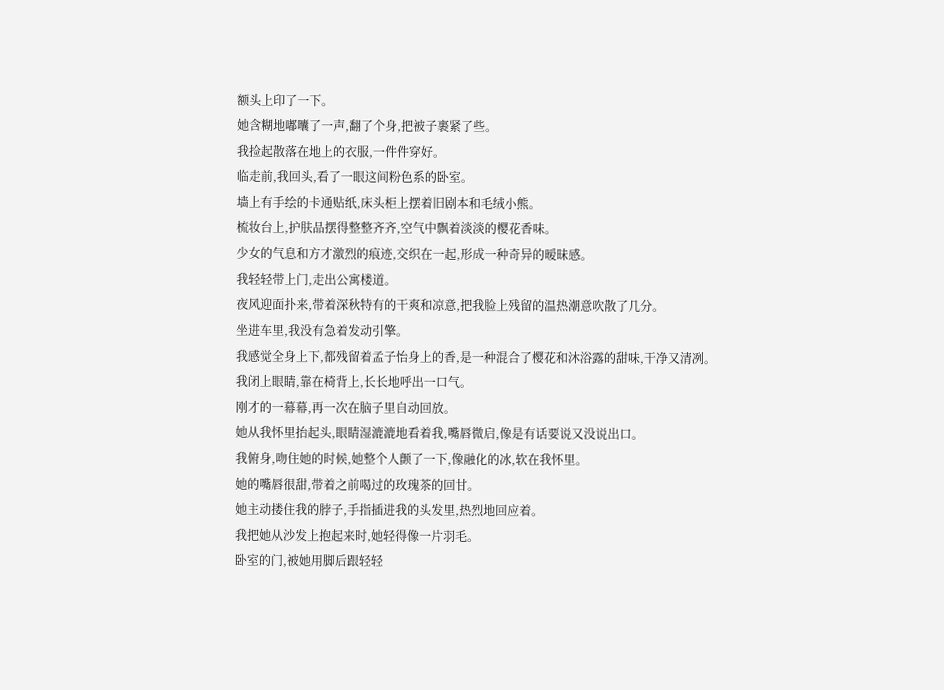额头上印了一下。
她含糊地嘟囔了一声,翻了个身,把被子裹紧了些。
我捡起散落在地上的衣服,一件件穿好。
临走前,我回头,看了一眼这间粉色系的卧室。
墙上有手绘的卡通贴纸,床头柜上摆着旧剧本和毛绒小熊。
梳妆台上,护肤品摆得整整齐齐,空气中飘着淡淡的樱花香味。
少女的气息和方才激烈的痕迹,交织在一起,形成一种奇异的暧昧感。
我轻轻带上门,走出公寓楼道。
夜风迎面扑来,带着深秋特有的干爽和凉意,把我脸上残留的温热潮意吹散了几分。
坐进车里,我没有急着发动引擎。
我感觉全身上下,都残留着孟子怡身上的香,是一种混合了樱花和沐浴露的甜味,干净又清冽。
我闭上眼睛,靠在椅背上,长长地呼出一口气。
刚才的一幕幕,再一次在脑子里自动回放。
她从我怀里抬起头,眼睛湿漉漉地看着我,嘴唇微启,像是有话要说又没说出口。
我俯身,吻住她的时候,她整个人颤了一下,像融化的冰,软在我怀里。
她的嘴唇很甜,带着之前喝过的玫瑰茶的回甘。
她主动搂住我的脖子,手指插进我的头发里,热烈地回应着。
我把她从沙发上抱起来时,她轻得像一片羽毛。
卧室的门,被她用脚后跟轻轻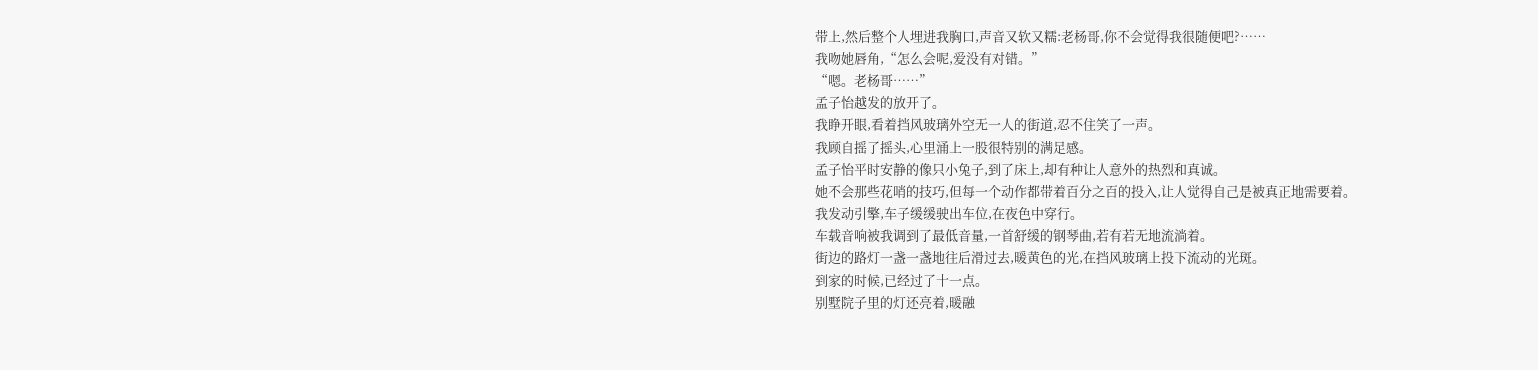带上,然后整个人埋进我胸口,声音又软又糯:老杨哥,你不会觉得我很随便吧?……
我吻她唇角,“怎么会呢,爱没有对错。”
“嗯。老杨哥……”
孟子怡越发的放开了。
我睁开眼,看着挡风玻璃外空无一人的街道,忍不住笑了一声。
我顾自摇了摇头,心里涌上一股很特别的满足感。
孟子怡平时安静的像只小兔子,到了床上,却有种让人意外的热烈和真诚。
她不会那些花哨的技巧,但每一个动作都带着百分之百的投入,让人觉得自己是被真正地需要着。
我发动引擎,车子缓缓驶出车位,在夜色中穿行。
车载音响被我调到了最低音量,一首舒缓的钢琴曲,若有若无地流淌着。
街边的路灯一盏一盏地往后滑过去,暖黄色的光,在挡风玻璃上投下流动的光斑。
到家的时候,已经过了十一点。
别墅院子里的灯还亮着,暖融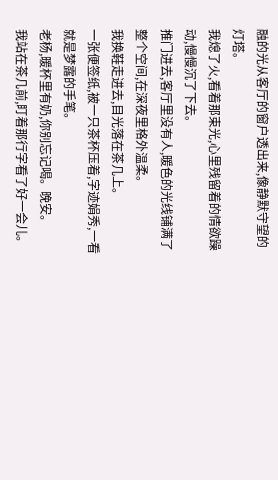融的光从客厅的窗户透出来,像静默守望的灯塔。
我熄了火,看着那束光,心里残留着的情欲躁动,慢慢沉了下去。
推门进去,客厅里没有人,暖色的光线铺满了整个空间,在深夜里格外温柔。
我换鞋走进去,目光落在茶几上。
一张便签纸,被一只茶杯压着,字迹娟秀,一看就是梦露的手笔。
老杨,暖杯里有奶,你别忘记喝。晚安。
我站在茶几前,盯着那行字看了好一会儿。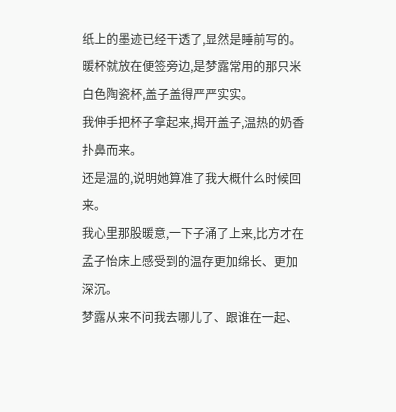纸上的墨迹已经干透了,显然是睡前写的。
暖杯就放在便签旁边,是梦露常用的那只米白色陶瓷杯,盖子盖得严严实实。
我伸手把杯子拿起来,揭开盖子,温热的奶香扑鼻而来。
还是温的,说明她算准了我大概什么时候回来。
我心里那股暖意,一下子涌了上来,比方才在孟子怡床上感受到的温存更加绵长、更加深沉。
梦露从来不问我去哪儿了、跟谁在一起、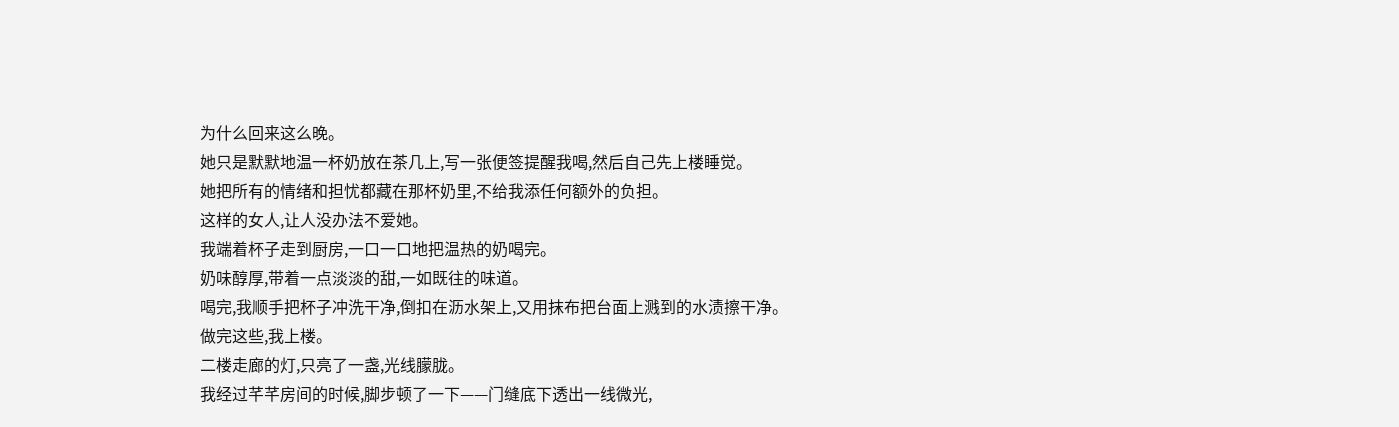为什么回来这么晚。
她只是默默地温一杯奶放在茶几上,写一张便签提醒我喝,然后自己先上楼睡觉。
她把所有的情绪和担忧都藏在那杯奶里,不给我添任何额外的负担。
这样的女人,让人没办法不爱她。
我端着杯子走到厨房,一口一口地把温热的奶喝完。
奶味醇厚,带着一点淡淡的甜,一如既往的味道。
喝完,我顺手把杯子冲洗干净,倒扣在沥水架上,又用抹布把台面上溅到的水渍擦干净。
做完这些,我上楼。
二楼走廊的灯,只亮了一盏,光线朦胧。
我经过芊芊房间的时候,脚步顿了一下——门缝底下透出一线微光,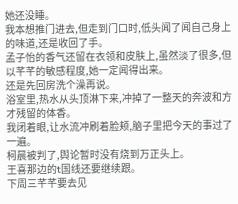她还没睡。
我本想推门进去,但走到门口时,低头闻了闻自己身上的味道,还是收回了手。
孟子怡的香气还留在衣领和皮肤上,虽然淡了很多,但以芊芊的敏感程度,她一定闻得出来。
还是先回房洗个澡再说。
浴室里,热水从头顶淋下来,冲掉了一整天的奔波和方才残留的体香。
我闭着眼,让水流冲刷着脸颊,脑子里把今天的事过了一遍。
柯晨被判了,舆论暂时没有烧到万正头上。
王喜那边的t国线还要继续跟。
下周三芊芊要去见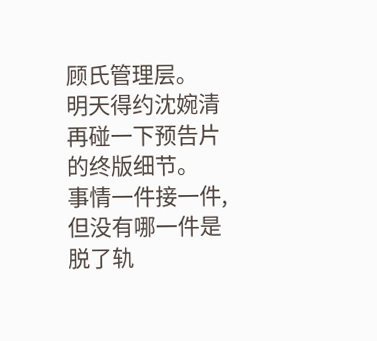顾氏管理层。
明天得约沈婉清再碰一下预告片的终版细节。
事情一件接一件,但没有哪一件是脱了轨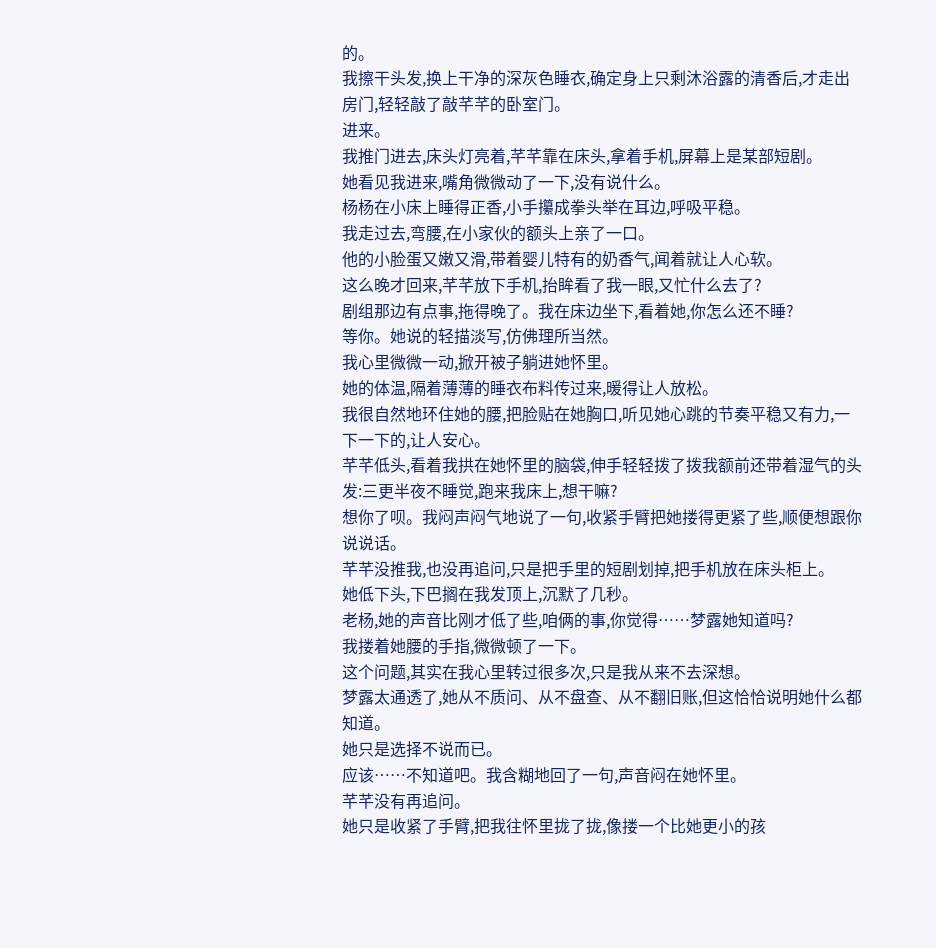的。
我擦干头发,换上干净的深灰色睡衣,确定身上只剩沐浴露的清香后,才走出房门,轻轻敲了敲芊芊的卧室门。
进来。
我推门进去,床头灯亮着,芊芊靠在床头,拿着手机,屏幕上是某部短剧。
她看见我进来,嘴角微微动了一下,没有说什么。
杨杨在小床上睡得正香,小手攥成拳头举在耳边,呼吸平稳。
我走过去,弯腰,在小家伙的额头上亲了一口。
他的小脸蛋又嫩又滑,带着婴儿特有的奶香气,闻着就让人心软。
这么晚才回来,芊芊放下手机,抬眸看了我一眼,又忙什么去了?
剧组那边有点事,拖得晚了。我在床边坐下,看着她,你怎么还不睡?
等你。她说的轻描淡写,仿佛理所当然。
我心里微微一动,掀开被子躺进她怀里。
她的体温,隔着薄薄的睡衣布料传过来,暖得让人放松。
我很自然地环住她的腰,把脸贴在她胸口,听见她心跳的节奏平稳又有力,一下一下的,让人安心。
芊芊低头,看着我拱在她怀里的脑袋,伸手轻轻拨了拨我额前还带着湿气的头发:三更半夜不睡觉,跑来我床上,想干嘛?
想你了呗。我闷声闷气地说了一句,收紧手臂把她搂得更紧了些,顺便想跟你说说话。
芊芊没推我,也没再追问,只是把手里的短剧划掉,把手机放在床头柜上。
她低下头,下巴搁在我发顶上,沉默了几秒。
老杨,她的声音比刚才低了些,咱俩的事,你觉得……梦露她知道吗?
我搂着她腰的手指,微微顿了一下。
这个问题,其实在我心里转过很多次,只是我从来不去深想。
梦露太通透了,她从不质问、从不盘查、从不翻旧账,但这恰恰说明她什么都知道。
她只是选择不说而已。
应该……不知道吧。我含糊地回了一句,声音闷在她怀里。
芊芊没有再追问。
她只是收紧了手臂,把我往怀里拢了拢,像搂一个比她更小的孩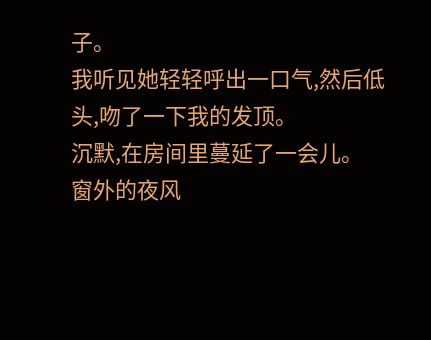子。
我听见她轻轻呼出一口气,然后低头,吻了一下我的发顶。
沉默,在房间里蔓延了一会儿。
窗外的夜风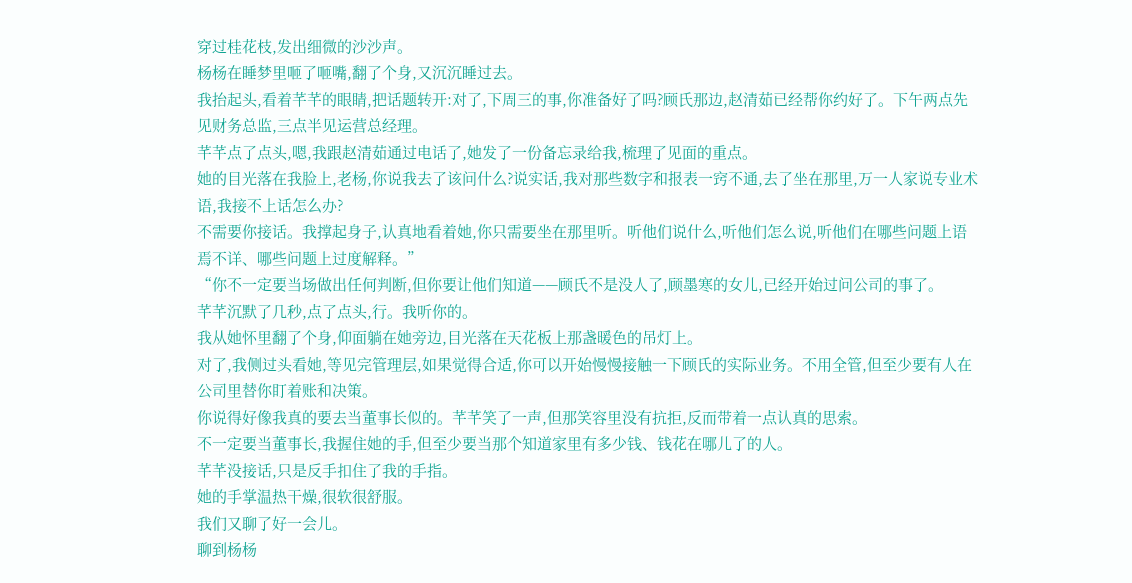穿过桂花枝,发出细微的沙沙声。
杨杨在睡梦里咂了咂嘴,翻了个身,又沉沉睡过去。
我抬起头,看着芊芊的眼睛,把话题转开:对了,下周三的事,你准备好了吗?顾氏那边,赵清茹已经帮你约好了。下午两点先见财务总监,三点半见运营总经理。
芊芊点了点头,嗯,我跟赵清茹通过电话了,她发了一份备忘录给我,梳理了见面的重点。
她的目光落在我脸上,老杨,你说我去了该问什么?说实话,我对那些数字和报表一窍不通,去了坐在那里,万一人家说专业术语,我接不上话怎么办?
不需要你接话。我撑起身子,认真地看着她,你只需要坐在那里听。听他们说什么,听他们怎么说,听他们在哪些问题上语焉不详、哪些问题上过度解释。”
“你不一定要当场做出任何判断,但你要让他们知道——顾氏不是没人了,顾墨寒的女儿,已经开始过问公司的事了。
芊芊沉默了几秒,点了点头,行。我听你的。
我从她怀里翻了个身,仰面躺在她旁边,目光落在天花板上那盏暖色的吊灯上。
对了,我侧过头看她,等见完管理层,如果觉得合适,你可以开始慢慢接触一下顾氏的实际业务。不用全管,但至少要有人在公司里替你盯着账和决策。
你说得好像我真的要去当董事长似的。芊芊笑了一声,但那笑容里没有抗拒,反而带着一点认真的思索。
不一定要当董事长,我握住她的手,但至少要当那个知道家里有多少钱、钱花在哪儿了的人。
芊芊没接话,只是反手扣住了我的手指。
她的手掌温热干燥,很软很舒服。
我们又聊了好一会儿。
聊到杨杨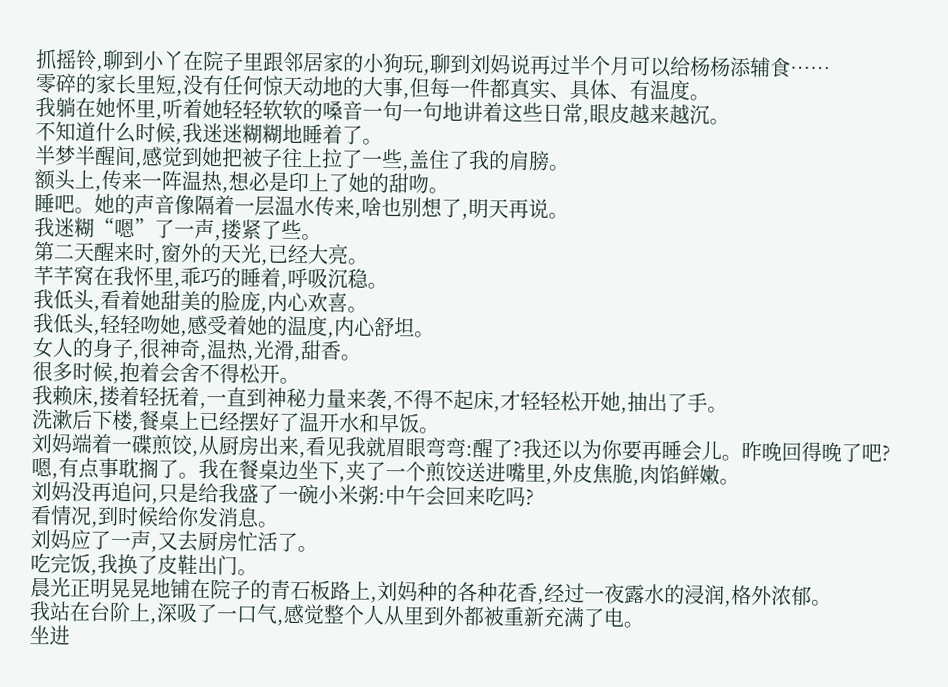抓摇铃,聊到小丫在院子里跟邻居家的小狗玩,聊到刘妈说再过半个月可以给杨杨添辅食……
零碎的家长里短,没有任何惊天动地的大事,但每一件都真实、具体、有温度。
我躺在她怀里,听着她轻轻软软的嗓音一句一句地讲着这些日常,眼皮越来越沉。
不知道什么时候,我迷迷糊糊地睡着了。
半梦半醒间,感觉到她把被子往上拉了一些,盖住了我的肩膀。
额头上,传来一阵温热,想必是印上了她的甜吻。
睡吧。她的声音像隔着一层温水传来,啥也别想了,明天再说。
我迷糊“嗯”了一声,搂紧了些。
第二天醒来时,窗外的天光,已经大亮。
芊芊窝在我怀里,乖巧的睡着,呼吸沉稳。
我低头,看着她甜美的脸庞,内心欢喜。
我低头,轻轻吻她,感受着她的温度,内心舒坦。
女人的身子,很神奇,温热,光滑,甜香。
很多时候,抱着会舍不得松开。
我赖床,搂着轻抚着,一直到神秘力量来袭,不得不起床,才轻轻松开她,抽出了手。
洗漱后下楼,餐桌上已经摆好了温开水和早饭。
刘妈端着一碟煎饺,从厨房出来,看见我就眉眼弯弯:醒了?我还以为你要再睡会儿。昨晚回得晚了吧?
嗯,有点事耽搁了。我在餐桌边坐下,夹了一个煎饺送进嘴里,外皮焦脆,肉馅鲜嫩。
刘妈没再追问,只是给我盛了一碗小米粥:中午会回来吃吗?
看情况,到时候给你发消息。
刘妈应了一声,又去厨房忙活了。
吃完饭,我换了皮鞋出门。
晨光正明晃晃地铺在院子的青石板路上,刘妈种的各种花香,经过一夜露水的浸润,格外浓郁。
我站在台阶上,深吸了一口气,感觉整个人从里到外都被重新充满了电。
坐进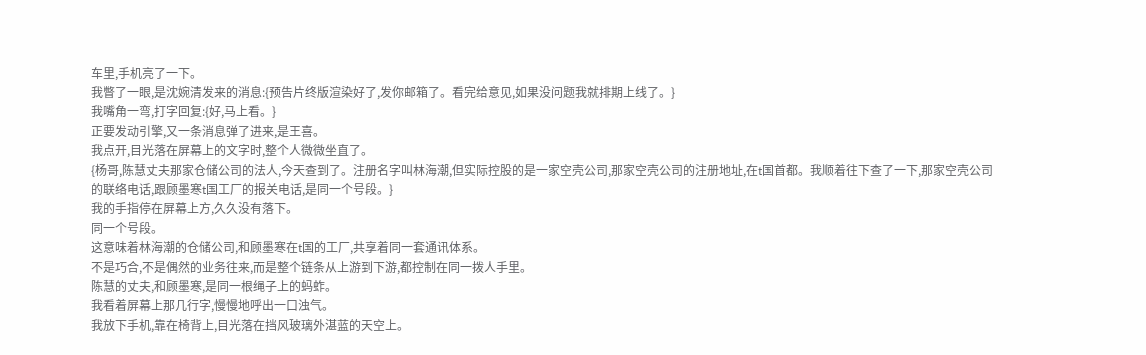车里,手机亮了一下。
我瞥了一眼,是沈婉清发来的消息:{预告片终版渲染好了,发你邮箱了。看完给意见,如果没问题我就排期上线了。}
我嘴角一弯,打字回复:{好,马上看。}
正要发动引擎,又一条消息弹了进来,是王喜。
我点开,目光落在屏幕上的文字时,整个人微微坐直了。
{杨哥,陈慧丈夫那家仓储公司的法人,今天查到了。注册名字叫林海潮,但实际控股的是一家空壳公司,那家空壳公司的注册地址,在t国首都。我顺着往下查了一下,那家空壳公司的联络电话,跟顾墨寒t国工厂的报关电话,是同一个号段。}
我的手指停在屏幕上方,久久没有落下。
同一个号段。
这意味着林海潮的仓储公司,和顾墨寒在t国的工厂,共享着同一套通讯体系。
不是巧合,不是偶然的业务往来,而是整个链条从上游到下游,都控制在同一拨人手里。
陈慧的丈夫,和顾墨寒,是同一根绳子上的蚂蚱。
我看着屏幕上那几行字,慢慢地呼出一口浊气。
我放下手机,靠在椅背上,目光落在挡风玻璃外湛蓝的天空上。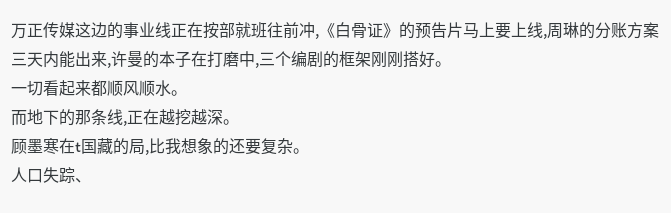万正传媒这边的事业线正在按部就班往前冲,《白骨证》的预告片马上要上线,周琳的分账方案三天内能出来,许曼的本子在打磨中,三个编剧的框架刚刚搭好。
一切看起来都顺风顺水。
而地下的那条线,正在越挖越深。
顾墨寒在t国藏的局,比我想象的还要复杂。
人口失踪、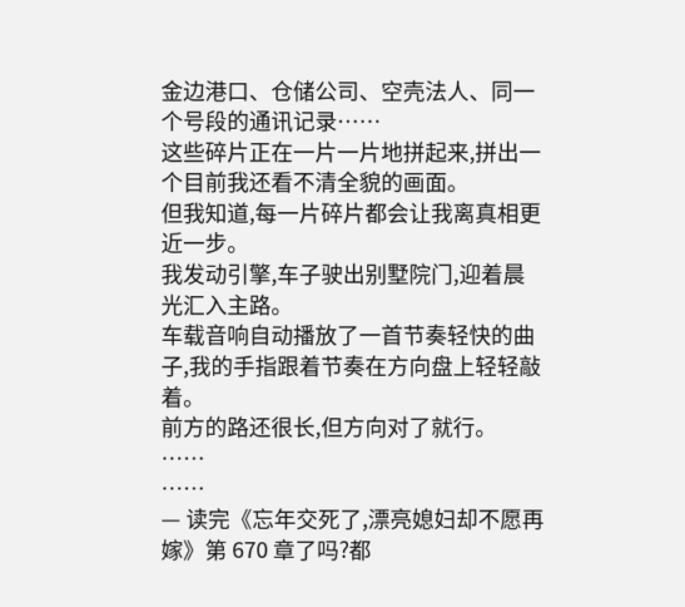金边港口、仓储公司、空壳法人、同一个号段的通讯记录……
这些碎片正在一片一片地拼起来,拼出一个目前我还看不清全貌的画面。
但我知道,每一片碎片都会让我离真相更近一步。
我发动引擎,车子驶出别墅院门,迎着晨光汇入主路。
车载音响自动播放了一首节奏轻快的曲子,我的手指跟着节奏在方向盘上轻轻敲着。
前方的路还很长,但方向对了就行。
……
……
— 读完《忘年交死了,漂亮媳妇却不愿再嫁》第 670 章了吗?都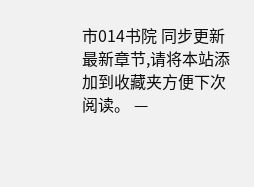市014书院 同步更新最新章节,请将本站添加到收藏夹方便下次阅读。 —